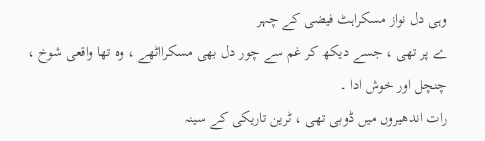وہی دل نواز مسکراہٹ فیضی کے چہر
ے پر تھی ، جسے دیکھ کر غم سے چور دل بھی مسکرااٹھے ، وہ تھا واقعی شوخ ،
چنچل اور خوش ادا ۔
رات اندھیروں میں ڈوبی تھی ، ٹرین تاریکی کے سینہ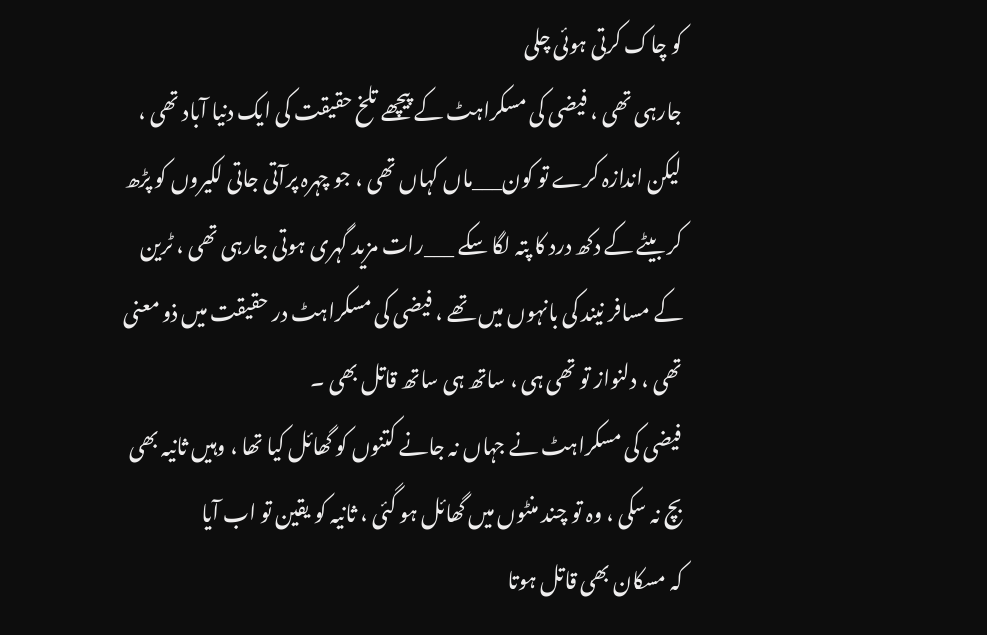کو چاک کرتی ہوئی چلی
جارہی تھی ، فیضی کی مسکراہٹ کے پیچھے تلخ حقیقت کی ایک دنیا آباد تھی ،
لیکن اندازہ کرے تو کون___ماں کہاں تھی ، جو چہرہ پرآتی جاتی لکیروں کو پڑھ
کر بیٹے کے دکھ درد کا پتہ لگا سکے ___رات مزید گہری ہوتی جارہی تھی ، ٹرین
کے مسافر نیند کی بانہوں میں تھے ، فیضی کی مسکراہٹ در حقیقت میں ذو معنی
تھی ، دلنواز تو تھی ہی ، ساتھ ہی ساتھ قاتل بھی ۔
فیضی کی مسکراہٹ نے جہاں نہ جانے کتنوں کو گھائل کیا تھا ، وہیں ثانیہ بھی
بچ نہ سکی ، وہ تو چند منٹوں میں گھائل ہو گئی ، ثانیہ کو یقین تو اب آیا
کہ مسکان بھی قاتل ہوتا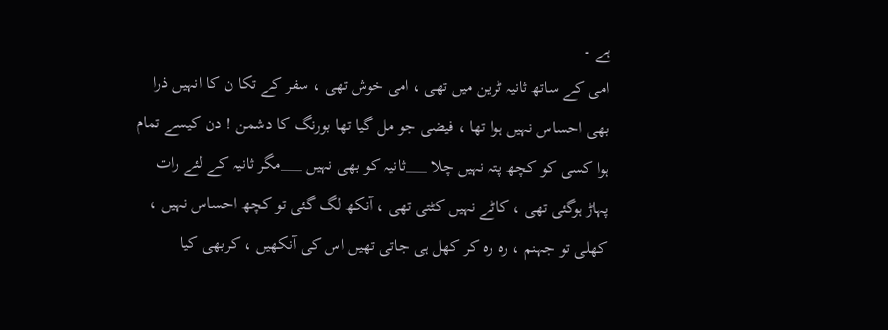ہے ۔
امی کے ساتھ ثانیہ ٹرین میں تھی ، امی خوش تھی ، سفر کے تکا ن کا انہیں ذرا
بھی احساس نہیں ہوا تھا ، فیضی جو مل گیا تھا بورنگ کا دشمن ! دن کیسے تمام
ہوا کسی کو کچھ پتہ نہیں چلا ___ثانیہ کو بھی نہیں ___مگر ثانیہ کے لئے رات
پہاڑ ہوگئی تھی ، کاٹے نہیں کٹتی تھی ، آنکھ لگ گئی تو کچھ احساس نہیں ،
کھلی تو جہنم ، رہ رہ کر کھل ہی جاتی تھیں اس کی آنکھیں ، کربھی کیا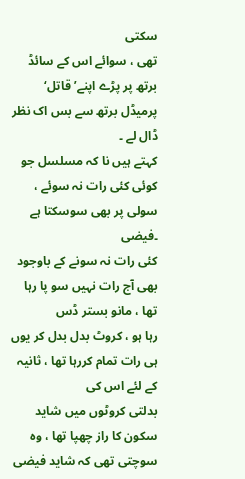سکتی
تھی ، سوائے اس کے سائڈ برتھ پر پڑے اپنے’ قاتل‘ پرمیڈل برتھ سے بس اک نظر
ڈال لے ۔
کہتے ہیں نا کہ مسلسل جو کوئی کئی رات نہ سوئے ، سولی پر بھی سوسکتا ہے ۔فیضی
کئی رات نہ سونے کے باوجود بھی آج رات نہیں سو پا رہا تھا ، مانو بستر ڈس
رہا ہو ، کروٹ بدل بدل کر یوں ہی رات تمام کررہا تھا ، ثانیہ کے لئے اس کی
بدلتی کروٹوں میں شاید سکون کا راز چھپا تھا ، وہ سوچتی تھی کہ شاید فیضی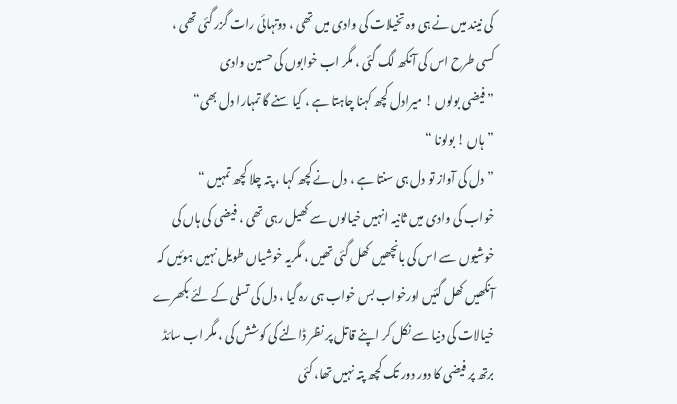کی نیند میں نے ہی وہ تخیلات کی وادی میں تھی ، دوتہائی رات گزر گئی تھی ،
کسی طرح اس کی آنکھ لگ گئی ، مگر اب خوابوں کی حسین وادی
”فیضی بولوں ! میرادل کچھ کہنا چاہتا ہے ، کیا سنے گا تمہارا دل بھی“
”ہاں ! بولونا “
”دل کی آواز تو دل ہی سنتا ہے ، دل نے کچھ کہا ، پتہ چلا کچھ تمہیں “
خواب کی وادی میں ثانیہ انہیں خیالوں سے کھیل رہی تھی ، فیضی کی ہاں کی
خوشیوں سے اس کی بانچھیں کھل گئی تھیں ، مگریہ خوشیاں طویل نہیں ہوئیں کہ
آنکھیں کھل گئیں اورخواب بس خواب ہی رہ گیا ، دل کی تسلی کے لئے بکھرے
خیالات کی دنیا سے نکل کر اپنے قاتل پر نظر ڈالنے کی کوشش کی ، مگر اب سائڈ
برتھ پر فیضی کا دور دور تک کچھ پتہ نہیں تھا، کئی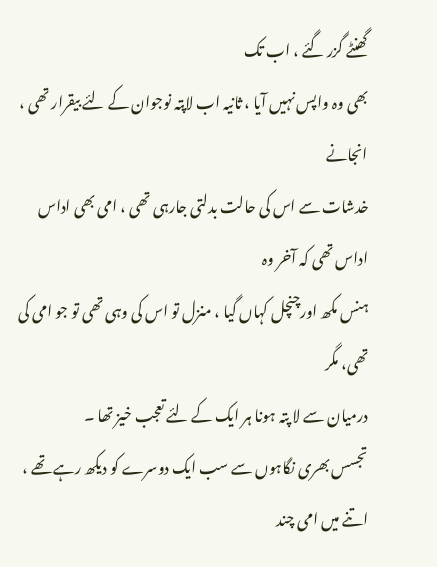گھنٹے گزر گئے ، اب تک
بھی وہ واپس نہیں آیا ، ثانیہ اب لاپتہ نوجوان کے لئے بیقرار تھی ، انجانے
خدشات سے اس کی حالت بدلتی جارہی تھی ، امی بھی اداس اداس تھی کہ آخر وہ
ہنس مکھ اورچنچل کہاں گیا ، منزل تو اس کی وہی تھی تو جو امی کی تھی، مگر
درمیان سے لا پتہ ہونا ہر ایک کے لئے تعجب خیز تھا ۔
تجسس بھری نگاہوں سے سب ایک دوسرے کو دیکھ رہے تھے ، اتنے میں امی چند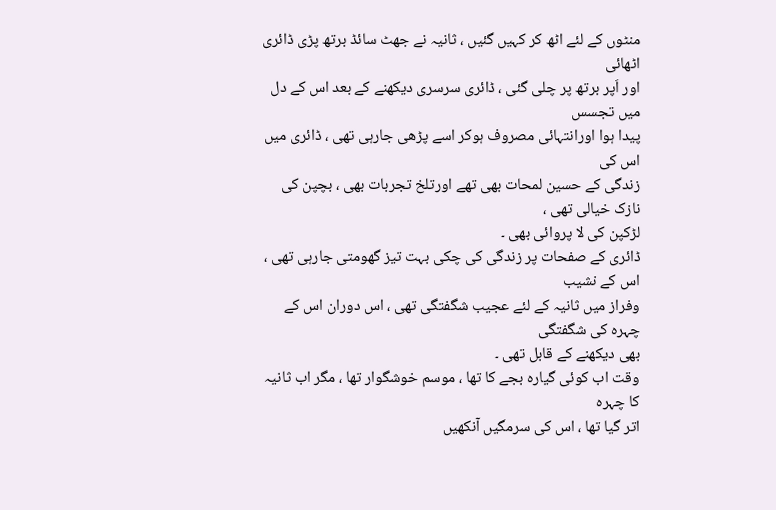منٹوں کے لئے اٹھ کر کہیں گئیں ، ثانیہ نے جھٹ سائڈ برتھ پڑی ڈائری اٹھائی
اور اَپر برتھ پر چلی گئی ، ڈائری سرسری دیکھنے کے بعد اس کے دل میں تجسس
پیدا ہوا اورانتہائی مصروف ہوکر اسے پڑھی جارہی تھی ، ڈائری میں اس کی
زندگی کے حسین لمحات بھی تھے اورتلخ تجربات بھی ، بچپن کی نازک خیالی تھی ،
لڑکپن کی لا پروائی بھی ۔
ڈائری کے صفحات پر زندگی کی چکی بہت تیز گھومتی جارہی تھی ، اس کے نشیب
وفراز میں ثانیہ کے لئے عجیب شگفتگی تھی ، اس دوران اس کے چہرہ کی شگفتگی
بھی دیکھنے کے قابل تھی ۔
وقت اب کوئی گیارہ بجے کا تھا ، موسم خوشگوار تھا ، مگر اب ثانیہ کا چہرہ
اتر گیا تھا ، اس کی سرمگیں آنکھیں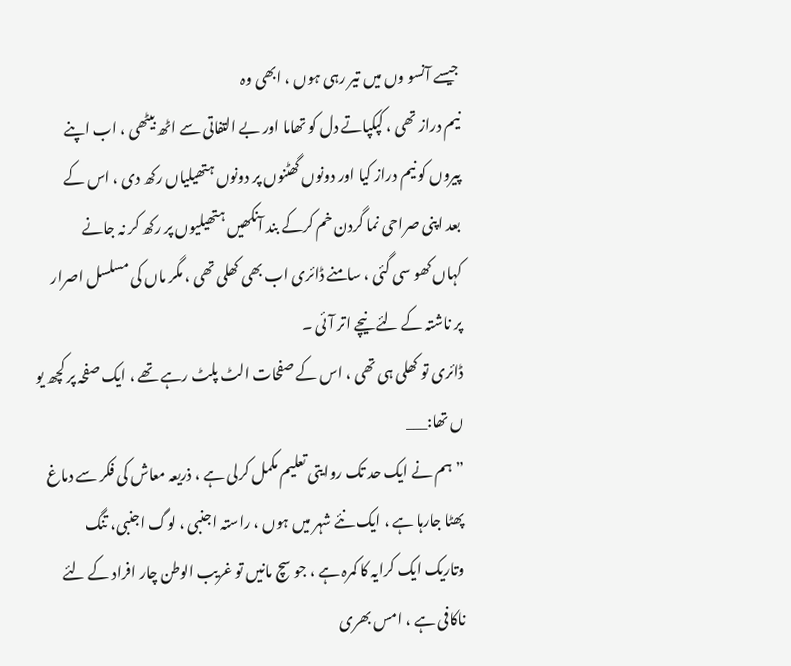جیسے آنسو وں میں تیر رہی ہوں ، ابھی وہ
نیم دراز تھی ، کپکپاتے دل کو تھاما اور بے التفاتی سے اٹھ بیٹھی ، اب اپنے
پیروں کو نیم دراز کیا اور دونوں گھٹنوں پر دونوں ہتھیلیاں رکھ دی ، اس کے
بعد اپنی صراحی نما گردن خم کرکے بند آنکھیں ہتھیلیوں پر رکھ کر نہ جانے
کہاں کھو سی گئی ، سامنے ڈائری اب بھی کھلی تھی ، مگر ماں کی مسلسل اصرار
پر ناشتہ کے لئے نیچے اتر آئی ۔
ڈائری تو کھلی ہی تھی ، اس کے صفحات الٹ پلٹ رہے تھے ، ایک صفحہ پر کچھ یو
ں تھا:___
”ہم نے ایک حد تک روایتی تعلیم مکمل کرلی ہے ، ذریعہ معاش کی فکر سے دماغ
پھٹا جارہا ہے ، ایک نئے شہر میں ہوں ، راستہ اجنبی ، لوگ اجنبی، تنگ
وتاریک ایک کرایہ کا کمرہ ہے ، جو سچ مانیں تو غریب الوطن چار افراد کے لئے
ناکافی ہے ، امس بھری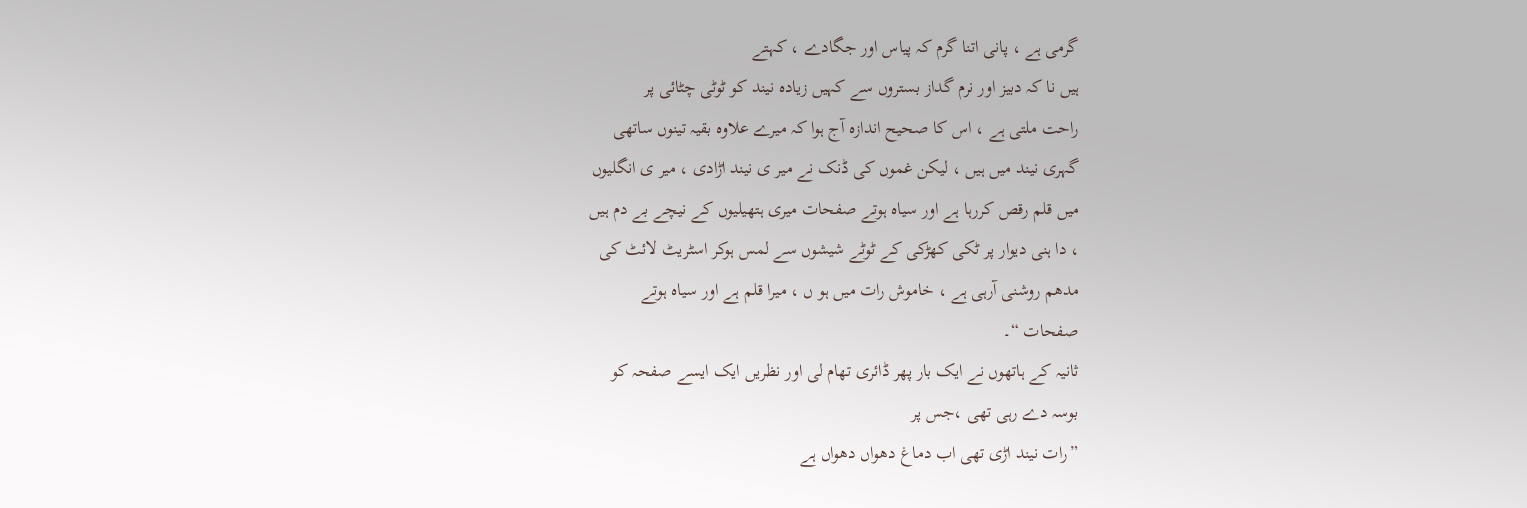گرمی ہے ، پانی اتنا گرم کہ پیاس اور جگادے ، کہتے
ہیں نا کہ دبیز اور نرم گداز بستروں سے کہیں زیادہ نیند کو ٹوٹی چٹائی پر
راحت ملتی ہے ، اس کا صحیح اندازہ آج ہوا کہ میرے علاوہ بقیہ تینوں ساتھی
گہری نیند میں ہیں ، لیکن غموں کی ڈنک نے میر ی نیند اڑادی ، میر ی انگلیوں
میں قلم رقص کررہا ہے اور سیاہ ہوتے صفحات میری ہتھیلیوں کے نیچے بے دم ہیں
، دا ہنی دیوار پر ٹکی کھڑکی کے ٹوٹے شیشوں سے لمس ہوکر اسٹریٹ لائٹ کی
مدھم روشنی آرہی ہے ، خاموش رات میں ہو ں ، میرا قلم ہے اور سیاہ ہوتے
صفحات “۔
ثانیہ کے ہاتھوں نے ایک بار پھر ڈائری تھام لی اور نظریں ایک ایسے صفحہ کو
بوسہ دے رہی تھی ،جس پر
”رات نیند اڑی تھی اب دماغ دھواں دھواں ہے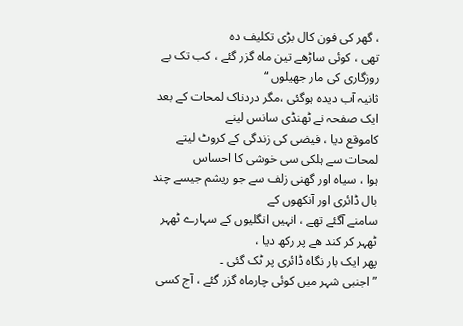، گھر کی فون کال بڑی تکلیف دہ
تھی ، کوئی ساڑھے تین ماہ گزر گئے ، کب تک بے روزگاری کی مار جھیلوں “
ثانیہ آب دیدہ ہوگئی ،مگر دردناک لمحات کے بعد ایک صفحہ نے ٹھنڈی سانس لینے
کاموقع دیا ، فیضی کی زندگی کے کروٹ لیتے لمحات سے ہلکی سی خوشی کا احساس
ہوا ، سیاہ اور گھنی زلف سے جو ریشم جیسے چند بال ڈائری اور آنکھوں کے
سامنے آگئے تھے ، انہیں انگلیوں کے سہارے ٹھہر ٹھہر کر کند ھے پر رکھ دیا ،
پھر ایک بار نگاہ ڈائری پر ٹک گئی ۔
”اجنبی شہر میں کوئی چارماہ گزر گئے ، آج کسی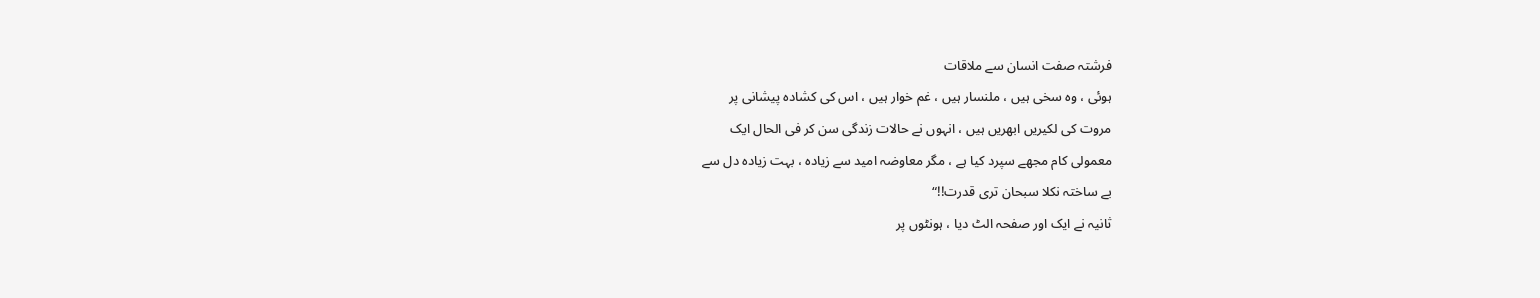فرشتہ صفت انسان سے ملاقات
ہوئی ، وہ سخی ہیں ، ملنسار ہیں ، غم خوار ہیں ، اس کی کشادہ پیشانی پر
مروت کی لکیریں ابھریں ہیں ، انہوں نے حالات زندگی سن کر فی الحال ایک
معمولی کام مجھے سپرد کیا ہے ، مگر معاوضہ امید سے زیادہ ، بہت زیادہ دل سے
بے ساختہ نکلا سبحان تری قدرت!!“
ثانیہ نے ایک اور صفحہ الٹ دیا ، ہونٹوں پر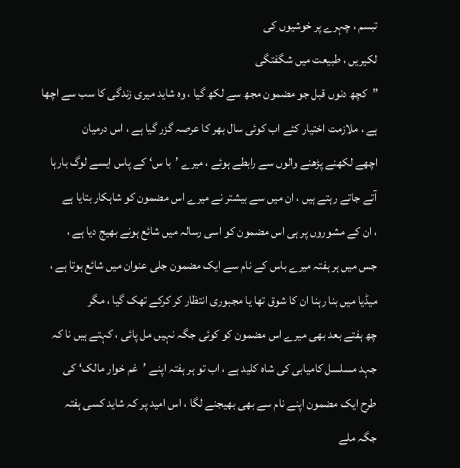تبسم ، چہرے پر خوشیوں کی
لکیریں ، طبیعت میں شگفتگی
”کچھ دنوں قبل جو مضمون مجھ سے لکھ گیا ، وہ شاید میری زندگی کا سب سے اچھا
ہے ، ملازمت اختیار کئے اب کوئی سال بھر کا عرصہ گزر گیا ہے ، اس درمیان
اچھے لکھنے پڑھنے والوں سے رابطے ہوئے ، میرے ’با س‘ کے پاس ایسے لوگ بارہا
آتے جاتے رہتے ہیں ، ان میں سے بیشتر نے میرے اس مضمون کو شاہکار بتایا ہے
، ان کے مشوروں پر ہی اس مضمون کو اسی رسالہ میں شائع ہونے بھیج دیا ہے ،
جس میں ہر ہفتہ میرے باس کے نام سے ایک مضمون جلی عنوان میں شائع ہوتا ہے ،
میڈیا میں بنا رہنا ان کا شوق تھا یا مجبوری انتظار کر کرکے تھک گیا ، مگر
چھ ہفتے بعد بھی میرے اس مضمون کو کوئی جگہ نہیں مل پائی ، کہتے ہیں نا کہ
جہد مسلسل کامیابی کی شاہ کلید ہے ، اب تو ہر ہفتہ اپنے ’غم خوار مالک‘ کی
طرح ایک مضمون اپنے نام سے بھی بھیجنے لگا ، اس امید پر کہ شاید کسی ہفتہ
جگہ ملے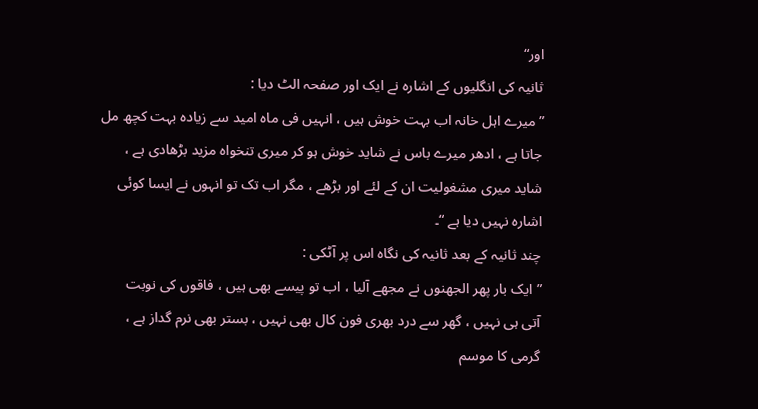اور“
ثانیہ کی انگلیوں کے اشارہ نے ایک اور صفحہ الٹ دیا :
”میرے اہل خانہ اب بہت خوش ہیں ، انہیں فی ماہ امید سے زیادہ بہت کچھ مل
جاتا ہے ، ادھر میرے باس نے شاید خوش ہو کر میری تنخواہ مزید بڑھادی ہے ،
شاید میری مشغولیت ان کے لئے اور بڑھے ، مگر اب تک تو انہوں نے ایسا کوئی
اشارہ نہیں دیا ہے “۔
چند ثانیہ کے بعد ثانیہ کی نگاہ اس پر آٹکی :
”ایک بار پھر الجھنوں نے مجھے آلیا ، اب تو پیسے بھی ہیں ، فاقوں کی نوبت
آتی ہی نہیں ، گھر سے درد بھری فون کال بھی نہیں ، بستر بھی نرم گداز ہے ،
گرمی کا موسم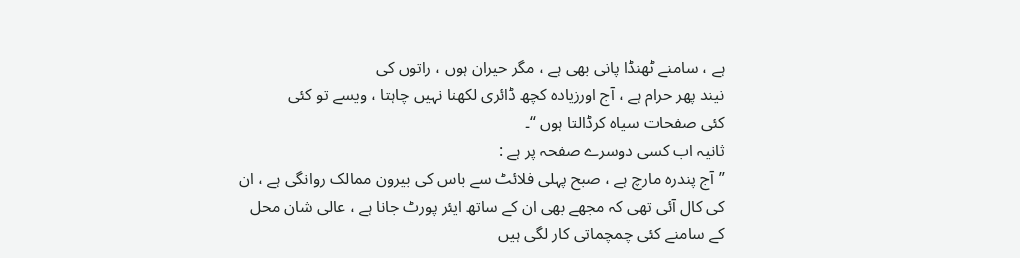ہے ، سامنے ٹھنڈا پانی بھی ہے ، مگر حیران ہوں ، راتوں کی
نیند پھر حرام ہے ، آج اورزیادہ کچھ ڈائری لکھنا نہیں چاہتا ، ویسے تو کئی
کئی صفحات سیاہ کرڈالتا ہوں “۔
ثانیہ اب کسی دوسرے صفحہ پر ہے :
”آج پندرہ مارچ ہے ، صبح پہلی فلائٹ سے باس کی بیرون ممالک روانگی ہے ، ان
کی کال آئی تھی کہ مجھے بھی ان کے ساتھ ایئر پورٹ جانا ہے ، عالی شان محل
کے سامنے کئی چمچماتی کار لگی ہیں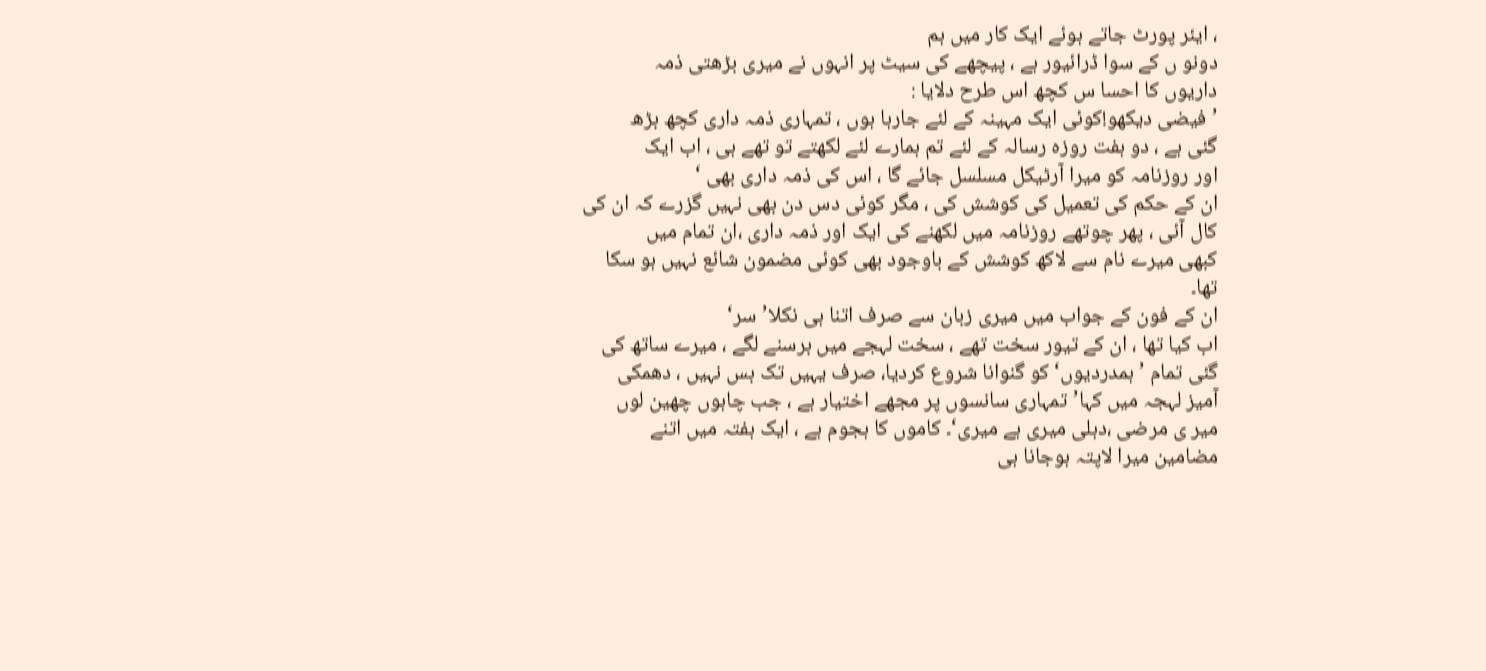، ایئر پورٹ جاتے ہوئے ایک کار میں ہم
دونو ں کے سوا ڈرائیور ہے ، پیچھے کی سیٹ پر انہوں نے میری بڑھتی ذمہ
داریوں کا احسا س کچھ اس طرح دلایا :
’فیضی دیکھو!کوئی ایک مہینہ کے لئے جارہا ہوں ، تمہاری ذمہ داری کچھ بڑھ
گئی ہے ، دو ہفت روزہ رسالہ کے لئے تم ہمارے لئے لکھتے تو تھے ہی ، اب ایک
اور روزنامہ کو میرا آرٹیکل مسلسل جائے گا ، اس کی ذمہ داری بھی ‘
ان کے حکم کی تعمیل کی کوشش کی ، مگر کوئی دس دن بھی نہیں گزرے کہ ان کی
کال آئی ، پھر چوتھے روزنامہ میں لکھنے کی ایک اور ذمہ داری ،ان تمام میں
کبھی میرے نام سے لاکھ کوشش کے باوجود بھی کوئی مضمون شائع نہیں ہو سکا
تھا۔
ان کے فون کے جواب میں میری زبان سے صرف اتنا ہی نکلا’سر‘
اب کیا تھا ، ان کے تیور سخت تھے ، سخت لہجے میں برسنے لگے ، میرے ساتھ کی
گئی تمام ’ ہمدردیوں‘ کو گنوانا شروع کردیا، صرف یہیں تک بس نہیں ، دھمکی
آمیز لہجہ میں کہا’تمہاری سانسوں پر مجھے اختیار ہے ، جب چاہوں چھین لوں
میر ی مرضی ،دہلی میری ہے میری‘۔ کاموں کا ہجوم ہے ، ایک ہفتہ میں اتنے
مضامین میرا لاپتہ ہوجانا ہی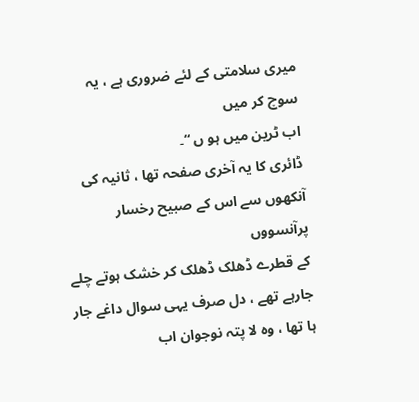میری سلامتی کے لئے ضروری ہے ، یہ سوچ کر میں
اب ٹرین میں ہو ں “۔
ڈائری کا یہ آخری صفحہ تھا ، ثانیہ کی آنکھوں سے اس کے صبیح رخسار پرآنسووں
کے قطرے ڈھلک ڈھلک کر خشک ہوتے چلے جارہے تھے ، دل صرف یہی سوال داغے جار
ہا تھا ، وہ لا پتہ نوجوان اب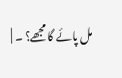مل پائے گا مجھے؟ ۔ |